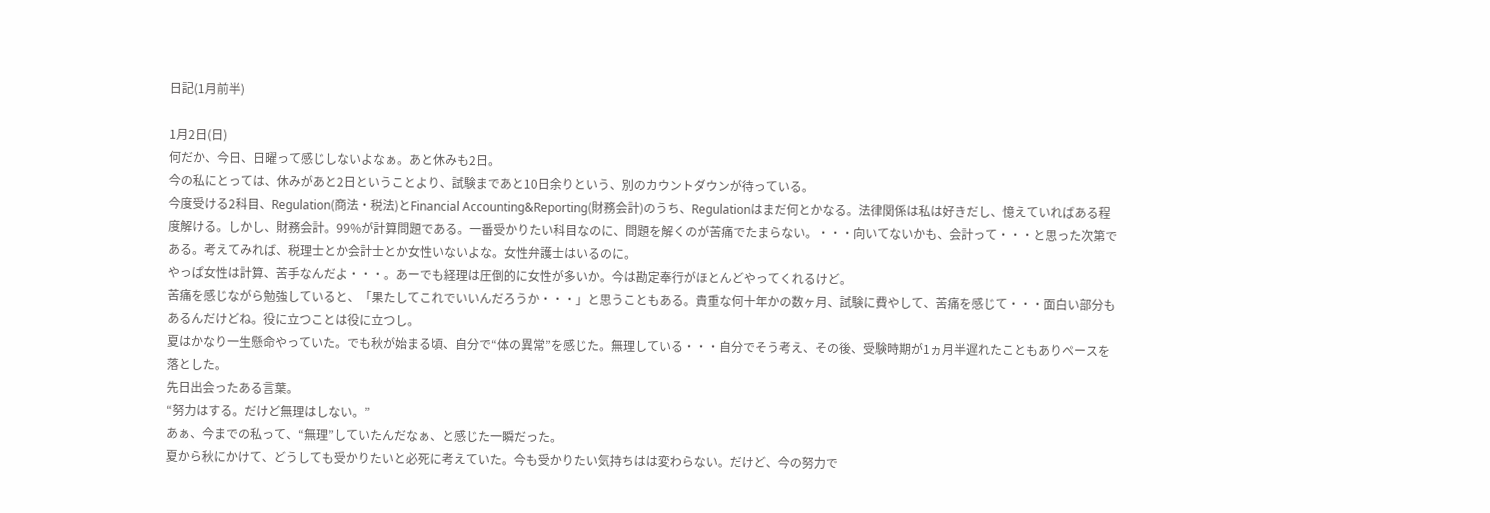日記(1月前半)

1月2日(日)
何だか、今日、日曜って感じしないよなぁ。あと休みも2日。
今の私にとっては、休みがあと2日ということより、試験まであと10日余りという、別のカウントダウンが待っている。
今度受ける2科目、Regulation(商法・税法)とFinancial Accounting&Reporting(財務会計)のうち、Regulationはまだ何とかなる。法律関係は私は好きだし、憶えていればある程度解ける。しかし、財務会計。99%が計算問題である。一番受かりたい科目なのに、問題を解くのが苦痛でたまらない。・・・向いてないかも、会計って・・・と思った次第である。考えてみれば、税理士とか会計士とか女性いないよな。女性弁護士はいるのに。
やっぱ女性は計算、苦手なんだよ・・・。あーでも経理は圧倒的に女性が多いか。今は勘定奉行がほとんどやってくれるけど。
苦痛を感じながら勉強していると、「果たしてこれでいいんだろうか・・・」と思うこともある。貴重な何十年かの数ヶ月、試験に費やして、苦痛を感じて・・・面白い部分もあるんだけどね。役に立つことは役に立つし。
夏はかなり一生懸命やっていた。でも秋が始まる頃、自分で“体の異常”を感じた。無理している・・・自分でそう考え、その後、受験時期が1ヵ月半遅れたこともありペースを落とした。
先日出会ったある言葉。
“努力はする。だけど無理はしない。”
あぁ、今までの私って、“無理”していたんだなぁ、と感じた一瞬だった。
夏から秋にかけて、どうしても受かりたいと必死に考えていた。今も受かりたい気持ちはは変わらない。だけど、今の努力で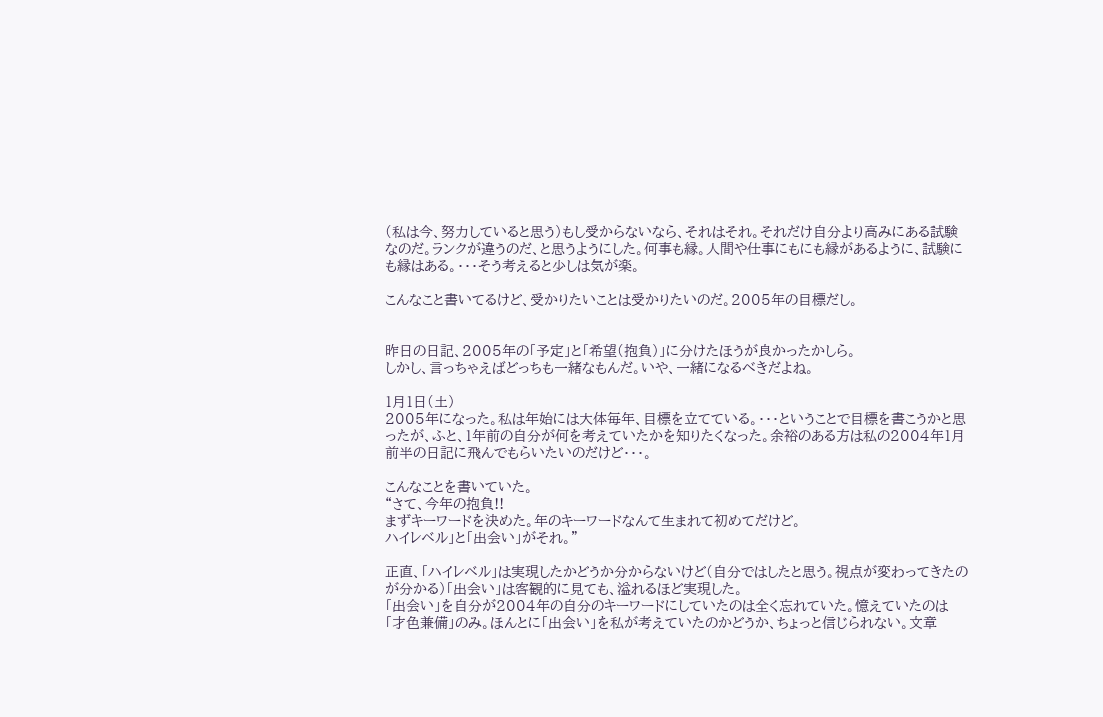(私は今、努力していると思う)もし受からないなら、それはそれ。それだけ自分より高みにある試験なのだ。ランクが違うのだ、と思うようにした。何事も縁。人間や仕事にもにも縁があるように、試験にも縁はある。・・・そう考えると少しは気が楽。

こんなこと書いてるけど、受かりたいことは受かりたいのだ。2005年の目標だし。


昨日の日記、2005年の「予定」と「希望(抱負)」に分けたほうが良かったかしら。
しかし、言っちゃえばどっちも一緒なもんだ。いや、一緒になるべきだよね。

1月1日(土)
2005年になった。私は年始には大体毎年、目標を立てている。・・・ということで目標を書こうかと思ったが、ふと、1年前の自分が何を考えていたかを知りたくなった。余裕のある方は私の2004年1月前半の日記に飛んでもらいたいのだけど・・・。

こんなことを書いていた。
“さて、今年の抱負!!
まずキーワードを決めた。年のキーワードなんて生まれて初めてだけど。
ハイレベル」と「出会い」がそれ。”

正直、「ハイレベル」は実現したかどうか分からないけど(自分ではしたと思う。視点が変わってきたのが分かる)「出会い」は客観的に見ても、溢れるほど実現した。
「出会い」を自分が2004年の自分のキーワードにしていたのは全く忘れていた。憶えていたのは「才色兼備」のみ。ほんとに「出会い」を私が考えていたのかどうか、ちょっと信じられない。文章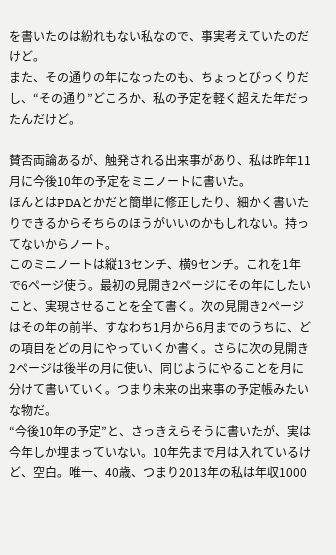を書いたのは紛れもない私なので、事実考えていたのだけど。
また、その通りの年になったのも、ちょっとびっくりだし、“その通り”どころか、私の予定を軽く超えた年だったんだけど。

賛否両論あるが、触発される出来事があり、私は昨年11月に今後10年の予定をミニノートに書いた。
ほんとはPDAとかだと簡単に修正したり、細かく書いたりできるからそちらのほうがいいのかもしれない。持ってないからノート。
このミニノートは縦13センチ、横9センチ。これを1年で6ページ使う。最初の見開き2ページにその年にしたいこと、実現させることを全て書く。次の見開き2ページはその年の前半、すなわち1月から6月までのうちに、どの項目をどの月にやっていくか書く。さらに次の見開き2ページは後半の月に使い、同じようにやることを月に分けて書いていく。つまり未来の出来事の予定帳みたいな物だ。
“今後10年の予定”と、さっきえらそうに書いたが、実は今年しか埋まっていない。10年先まで月は入れているけど、空白。唯一、40歳、つまり2013年の私は年収1000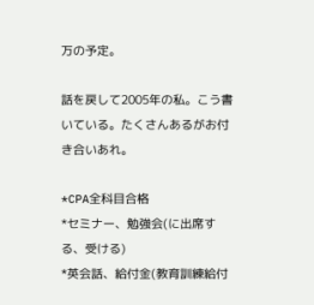万の予定。

話を戻して2005年の私。こう書いている。たくさんあるがお付き合いあれ。

*CPA全科目合格
*セミナー、勉強会(に出席する、受ける)
*英会話、給付金(教育訓練給付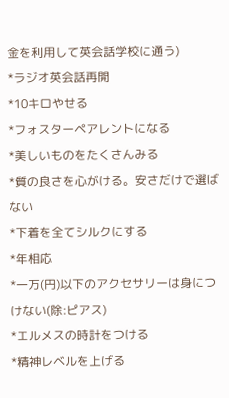金を利用して英会話学校に通う)
*ラジオ英会話再開
*10キロやせる
*フォスターペアレントになる
*美しいものをたくさんみる
*質の良さを心がける。安さだけで選ばない
*下着を全てシルクにする
*年相応
*一万(円)以下のアクセサリーは身につけない(除:ピアス)
*エルメスの時計をつける
*精神レベルを上げる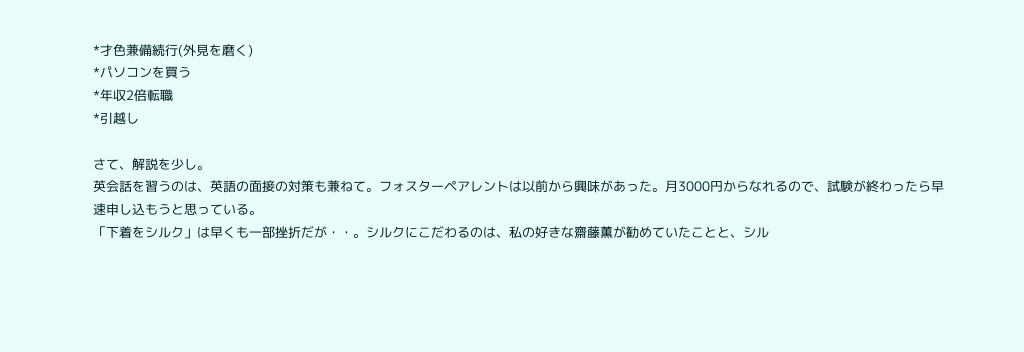*才色兼備続行(外見を磨く)
*パソコンを買う
*年収2倍転職
*引越し

さて、解説を少し。
英会話を習うのは、英語の面接の対策も兼ねて。フォスターペアレントは以前から興味があった。月3000円からなれるので、試験が終わったら早速申し込もうと思っている。
「下着をシルク」は早くも一部挫折だが・・。シルクにこだわるのは、私の好きな齋藤薫が勧めていたことと、シル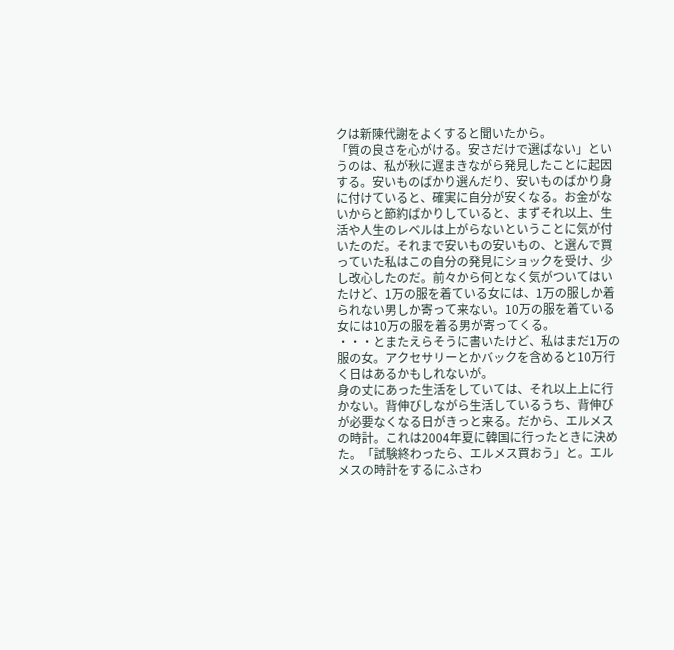クは新陳代謝をよくすると聞いたから。
「質の良さを心がける。安さだけで選ばない」というのは、私が秋に遅まきながら発見したことに起因する。安いものばかり選んだり、安いものばかり身に付けていると、確実に自分が安くなる。お金がないからと節約ばかりしていると、まずそれ以上、生活や人生のレベルは上がらないということに気が付いたのだ。それまで安いもの安いもの、と選んで買っていた私はこの自分の発見にショックを受け、少し改心したのだ。前々から何となく気がついてはいたけど、1万の服を着ている女には、1万の服しか着られない男しか寄って来ない。10万の服を着ている女には10万の服を着る男が寄ってくる。
・・・とまたえらそうに書いたけど、私はまだ1万の服の女。アクセサリーとかバックを含めると10万行く日はあるかもしれないが。
身の丈にあった生活をしていては、それ以上上に行かない。背伸びしながら生活しているうち、背伸びが必要なくなる日がきっと来る。だから、エルメスの時計。これは2004年夏に韓国に行ったときに決めた。「試験終わったら、エルメス買おう」と。エルメスの時計をするにふさわ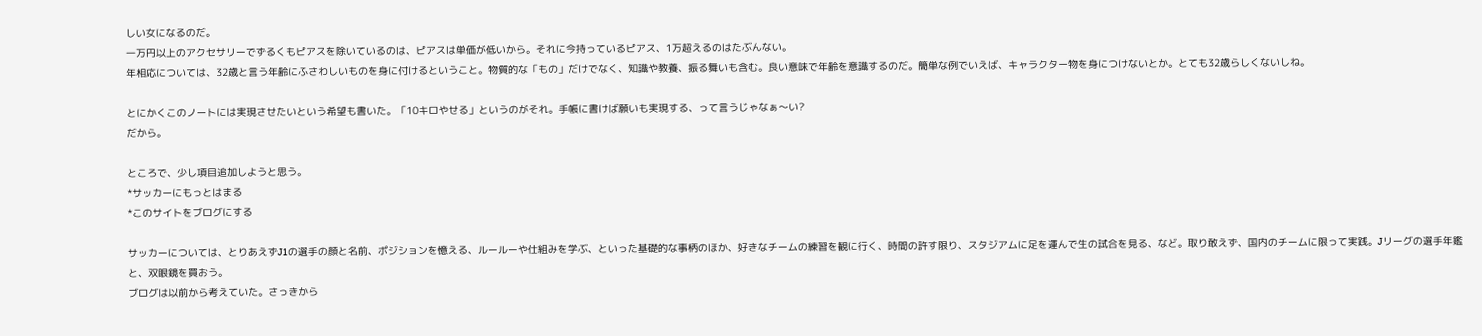しい女になるのだ。
一万円以上のアクセサリーでずるくもピアスを除いているのは、ピアスは単価が低いから。それに今持っているピアス、1万超えるのはたぶんない。
年相応については、32歳と言う年齢にふさわしいものを身に付けるということ。物質的な「もの」だけでなく、知識や教養、振る舞いも含む。良い意味で年齢を意識するのだ。簡単な例でいえば、キャラクター物を身につけないとか。とても32歳らしくないしね。

とにかくこのノートには実現させたいという希望も書いた。「10キロやせる」というのがそれ。手帳に書けば願いも実現する、って言うじゃなぁ〜い?
だから。

ところで、少し項目追加しようと思う。
*サッカーにもっとはまる
*このサイトをブログにする

サッカーについては、とりあえずJ1の選手の顔と名前、ポジションを憶える、ルールーや仕組みを学ぶ、といった基礎的な事柄のほか、好きなチームの練習を観に行く、時間の許す限り、スタジアムに足を運んで生の試合を見る、など。取り敢えず、国内のチームに限って実践。Jリーグの選手年鑑と、双眼鏡を買おう。
ブログは以前から考えていた。さっきから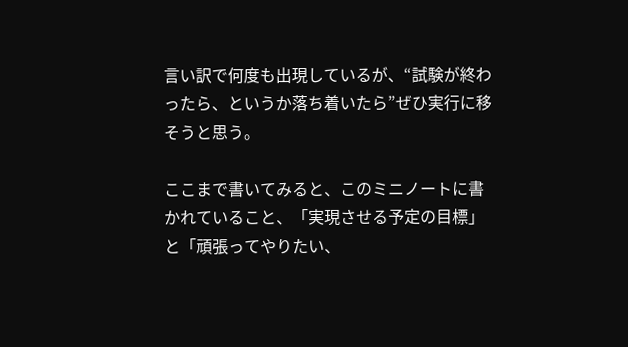言い訳で何度も出現しているが、“試験が終わったら、というか落ち着いたら”ぜひ実行に移そうと思う。

ここまで書いてみると、このミニノートに書かれていること、「実現させる予定の目標」と「頑張ってやりたい、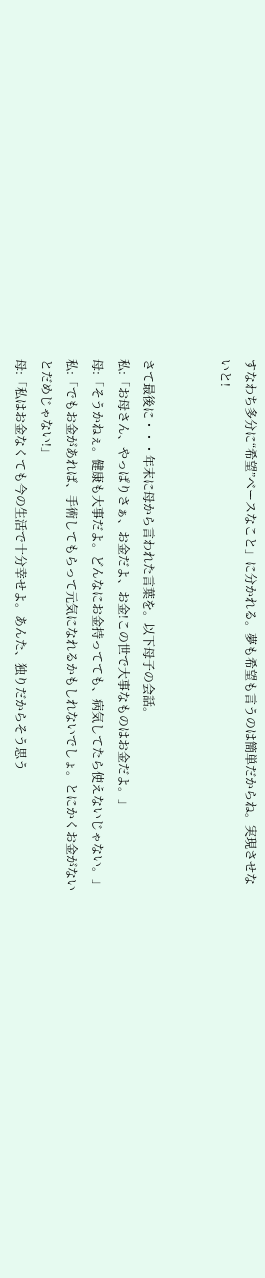すなわち多分に“希望”ベースなこと」に分かれる。夢も希望も言うのは簡単だからね。実現させないと!


さて最後に・・・年末に母から言われた言葉を。以下母子の会話。
私:「お母さん、やっぱりさぁ、お金だよ、お金!この世で大事なものはお金だよ。」
母:「そうかねぇ。健康も大事だよ。どんなにお金持ってても、病気してたら使えないじゃない。」
私:「でもお金があれば、手術してもらって元気になれるかもしれないでしょ。とにかくお金がないとだめじゃない!」
母:「私はお金なくても今の生活で十分幸せよ。あんた、独りだからそう思う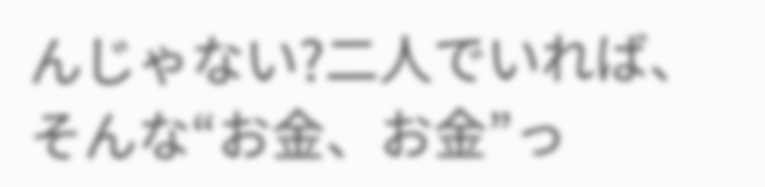んじゃない?二人でいれば、そんな“お金、お金”っ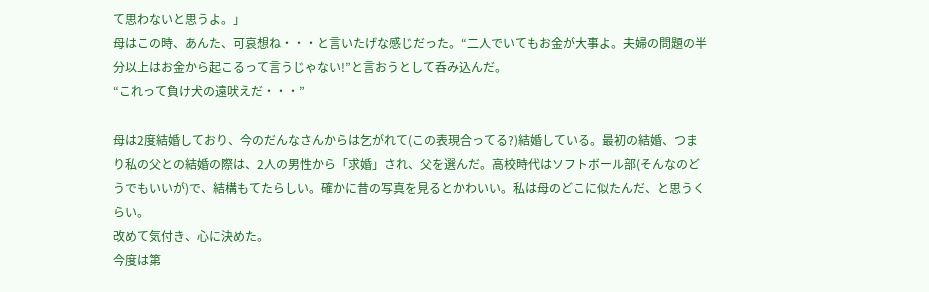て思わないと思うよ。」
母はこの時、あんた、可哀想ね・・・と言いたげな感じだった。“二人でいてもお金が大事よ。夫婦の問題の半分以上はお金から起こるって言うじゃない!”と言おうとして呑み込んだ。
“これって負け犬の遠吠えだ・・・”

母は2度結婚しており、今のだんなさんからは乞がれて(この表現合ってる?)結婚している。最初の結婚、つまり私の父との結婚の際は、2人の男性から「求婚」され、父を選んだ。高校時代はソフトボール部(そんなのどうでもいいが)で、結構もてたらしい。確かに昔の写真を見るとかわいい。私は母のどこに似たんだ、と思うくらい。
改めて気付き、心に決めた。
今度は第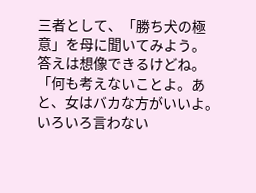三者として、「勝ち犬の極意」を母に聞いてみよう。
答えは想像できるけどね。
「何も考えないことよ。あと、女はバカな方がいいよ。いろいろ言わない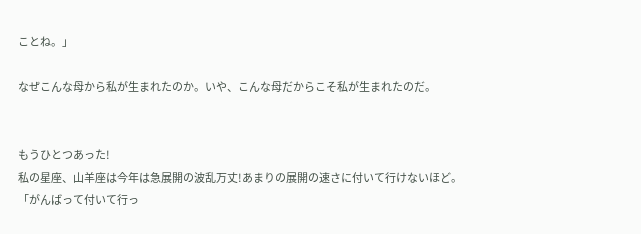ことね。」

なぜこんな母から私が生まれたのか。いや、こんな母だからこそ私が生まれたのだ。


もうひとつあった!
私の星座、山羊座は今年は急展開の波乱万丈!あまりの展開の速さに付いて行けないほど。
「がんばって付いて行っ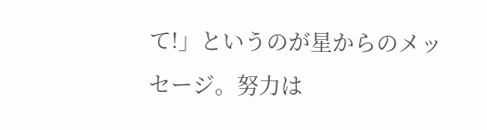て!」というのが星からのメッセージ。努力は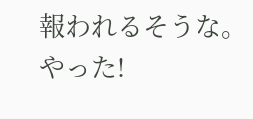報われるそうな。
やった!